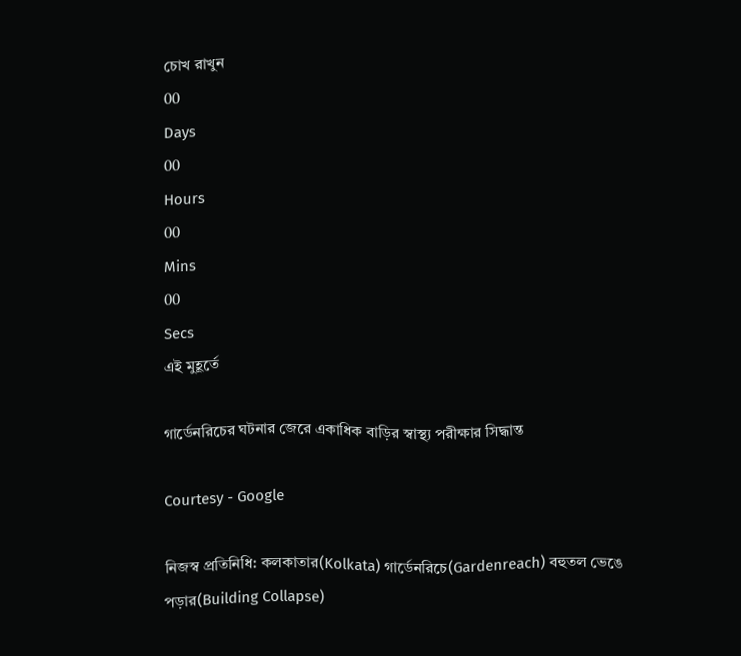চোখ রাখুন
00
Days
00
Hours
00
Mins
00
Secs
এই মুহূর্তে

গার্ডেনরিচের ঘটনার জেরে একাধিক বাড়ির স্বাস্থ্য পরীক্ষার সিদ্ধান্ত

Courtesy - Google

নিজস্ব প্রতিনিধি: কলকাতার(Kolkata) গার্ডেনরিচে(Gardenreach) বহুতল ভেঙে পড়ার(Building Collapse)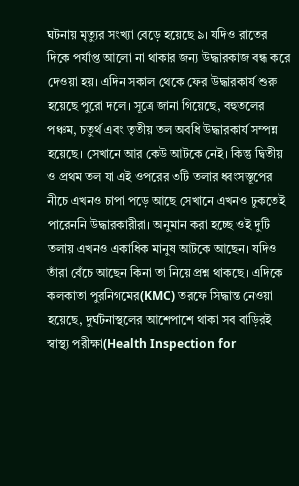ঘটনায় মৃত্যুর সংখ্যা বেড়ে হয়েছে ৯। যদিও রাতের দিকে পর্যাপ্ত আলো না থাকার জন্য উদ্ধারকাজ বন্ধ করে দেওয়া হয়। এদিন সকাল থেকে ফের উদ্ধারকার্য শুরু হয়েছে পুরো দলে। সূত্রে জানা গিয়েছে, বহুতলের পঞ্চম, চতুর্থ এবং তৃতীয় তল অবধি উদ্ধারকার্য সম্পন্ন হয়েছে। সেখানে আর কেউ আটকে নেই। কিন্তু দ্বিতীয় ও প্রথম তল যা এই ওপরের ৩টি তলার ধ্বংসস্তূপের নীচে এখনও চাপা পড়ে আছে সেখানে এখনও ঢুকতেই পারেননি উদ্ধারকারীরা। অনুমান করা হচ্ছে ওই দুটি তলায় এখনও একাধিক মানুষ আটকে আছেন। যদিও তাঁরা বেঁচে আছেন কিনা তা নিয়ে প্রশ্ন থাকছে। এদিকে কলকাতা পুরনিগমের(KMC) তরফে সিদ্ধান্ত নেওয়া হয়েছে, দুর্ঘটনাস্থলের আশেপাশে থাকা সব বাড়িরই স্বাস্থ্য পরীক্ষা(Health Inspection for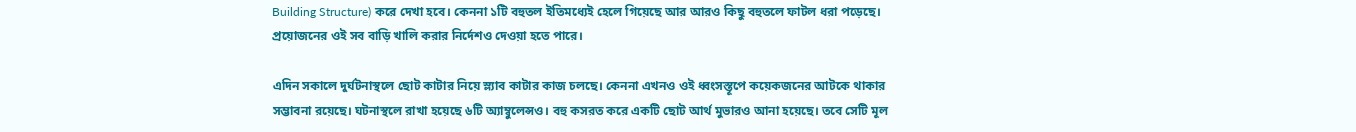Building Structure) করে দেখা হবে। কেননা ১টি বহুতল ইতিমধ্যেই হেলে গিয়েছে আর আরও কিছু বহুতলে ফাটল ধরা পড়েছে। প্রয়োজনের ওই সব বাড়ি খালি করার নির্দেশও দেওয়া হতে পারে।

এদিন সকালে দুর্ঘটনাস্থলে ছোট কাটার নিয়ে স্ল্যাব কাটার কাজ চলছে। কেননা এখনও ওই ধ্বংসস্তূপে কয়েকজনের আটকে থাকার সম্ভাবনা রয়েছে। ঘটনাস্থলে রাখা হয়েছে ৬টি অ্যাম্বুলেন্সও। বহু কসরত করে একটি ছোট আর্থ মুভারও আনা হয়েছে। তবে সেটি মূল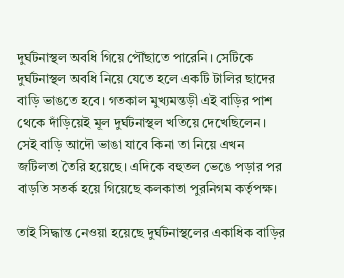দুর্ঘটনাস্থল অবধি গিয়ে পৌঁছাতে পারেনি। সেটিকে দুর্ঘটনাস্থল অবধি নিয়ে যেতে হলে একটি টালির ছাদের বাড়ি ভাঙতে হবে। গতকাল মুখ্যমন্তড়ী এই বাড়ির পাশ থেকে দাঁড়িয়েই মূল দুর্ঘটনাস্থল খতিয়ে দেখেছিলেন। সেই বাড়ি আদৌ ভাঙা যাবে কিনা তা নিয়ে এখন জটিলতা তৈরি হয়েছে। এদিকে বহুতল ভেঙে পড়ার পর বাড়তি সতর্ক হয়ে গিয়েছে কলকাতা পুরনিগম কর্তৃপক্ষ।

তাই সিদ্ধান্ত নেওয়া হয়েছে দুর্ঘটনাস্থলের একাধিক বাড়ির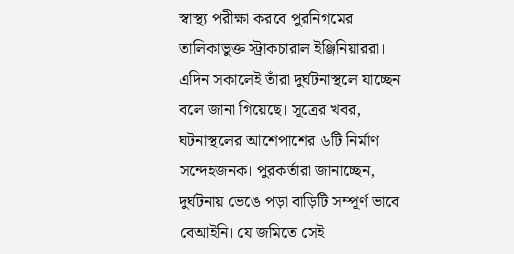স্বাস্থ্য পরীক্ষা করবে পুরনিগমের তালিকাভুক্ত স্ট্রাকচারাল ইঞ্জিনিয়াররা। এদিন সকালেই তাঁরা দুর্ঘটনাস্থলে যাচ্ছেন বলে জানা গিয়েছে। সূত্রের খবর, ঘটনাস্থলের আশেপাশের ৬টি নির্মাণ সন্দেহজনক। পুরকর্তারা জানাচ্ছেন, দুর্ঘটনায় ভেঙে পড়া বাড়িটি সম্পূর্ণ ভাবে বেআইনি। যে জমিতে সেই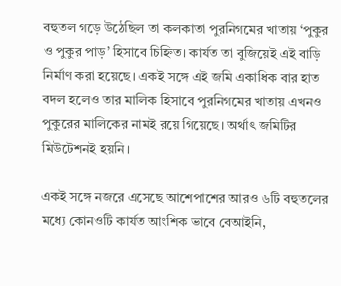বহুতল গড়ে উঠেছিল তা কলকাতা পুরনিগমের খাতায় ‘পুকুর ও পুকুর পাড়’ হিসাবে চিহ্নিত। কার্যত তা বুজিয়েই এই বাড়ি নির্মাণ করা হয়েছে। একই সঙ্গে এই জমি একাধিক বার হাত বদল হলেও তার মালিক হিসাবে পুরনিগমের খাতায় এখনও পুকুরের মালিকের নামই রয়ে গিয়েছে। অর্থাৎ জমিটির মিউটেশনই হয়নি।

একই সঙ্গে নজরে এসেছে আশেপাশের আরও ৬টি বহুতলের মধ্যে কোনওটি কার্যত আংশিক ভাবে বেআইনি,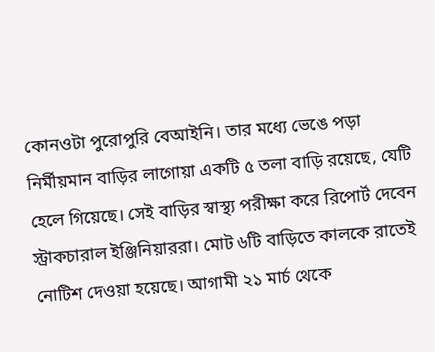কোনওটা পুরোপুরি বেআইনি। তার মধ্যে ভেঙে পড়া নির্মীয়মান বাড়ির লাগোয়া একটি ৫ তলা বাড়ি রয়েছে, যেটি হেলে গিয়েছে। সেই বাড়ির স্বাস্থ্য পরীক্ষা করে রিপোর্ট দেবেন স্ট্রাকচারাল ইঞ্জিনিয়াররা। মোট ৬টি বাড়িতে কালকে রাতেই নোটিশ দেওয়া হয়েছে। আগামী ২১ মার্চ থেকে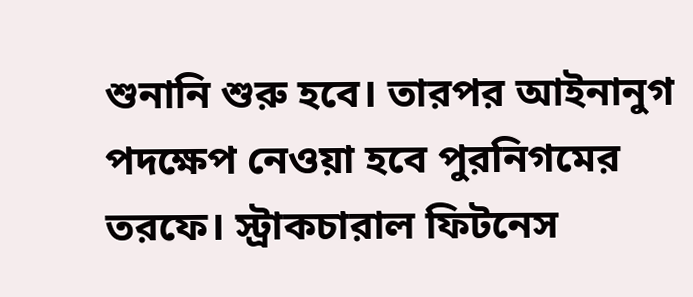শুনানি শুরু হবে। তারপর আইনানুগ পদক্ষেপ নেওয়া হবে পুরনিগমের তরফে। স্ট্রাকচারাল ফিটনেস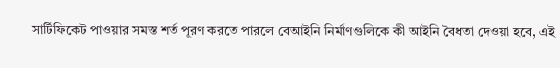সার্টিফিকেট পাওয়ার সমস্ত শর্ত পূরণ করতে পারলে বেআইনি নির্মাণগুলিকে কী আইনি বৈধতা দেওয়া হবে, এই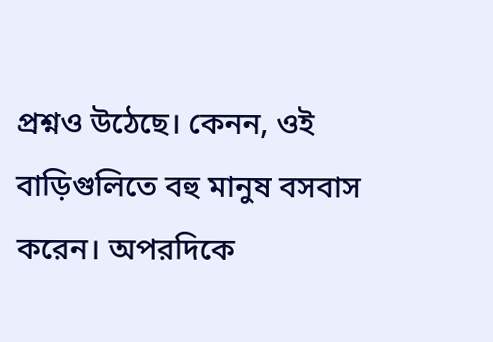প্রশ্নও উঠেছে। কেনন, ওই বাড়িগুলিতে বহু মানুষ বসবাস করেন। অপরদিকে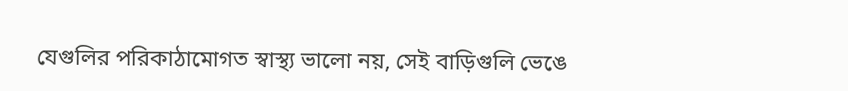যেগুলির পরিকাঠামোগত স্বাস্থ্য ভালো নয়, সেই বাড়িগুলি ভেঙে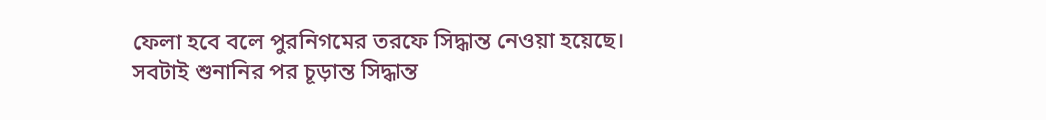ফেলা হবে বলে পুরনিগমের তরফে সিদ্ধান্ত নেওয়া হয়েছে। সবটাই শুনানির পর চূড়ান্ত সিদ্ধান্ত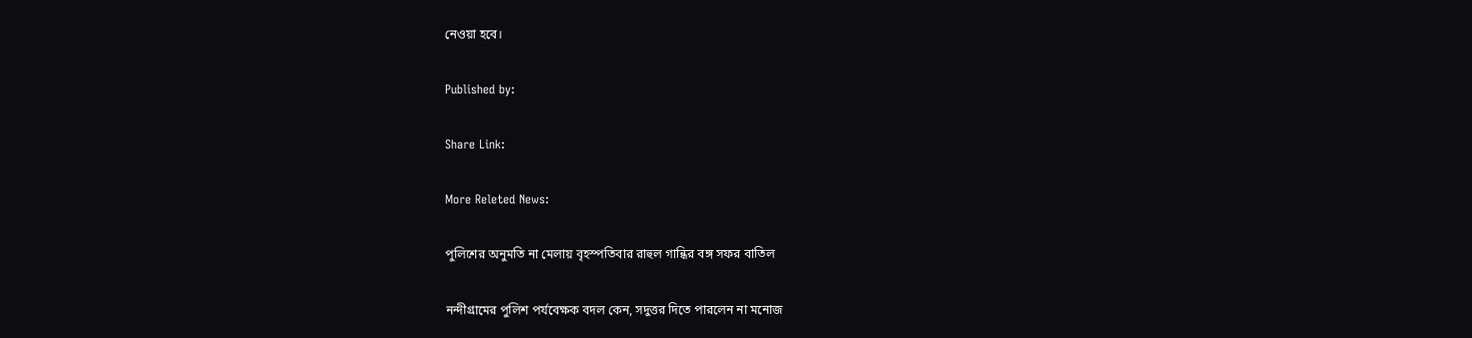নেওয়া হবে।

Published by:

Share Link:

More Releted News:

পুলিশের অনুমতি না মেলায় বৃহস্পতিবার রাহুল গান্ধির বঙ্গ সফর বাতিল

নন্দীগ্রামের পুলিশ পর্যবেক্ষক বদল কেন, সদুত্তর দিতে পারলেন না মনোজ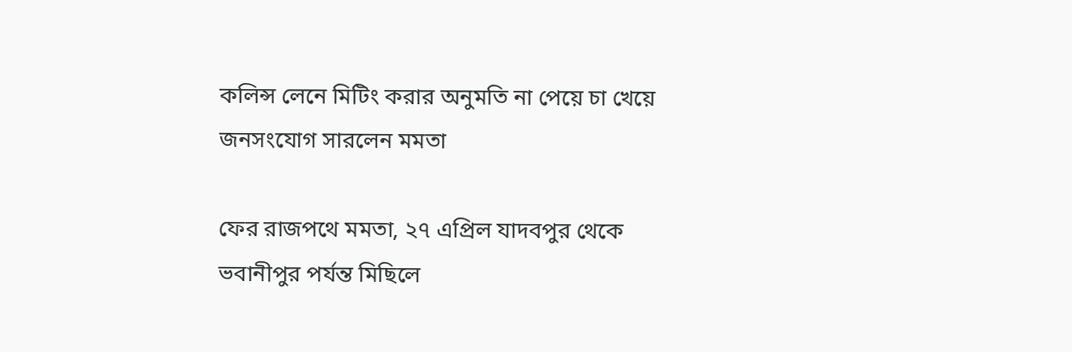কলিন্স লেনে মিটিং করার অনুমতি না পেয়ে চা খেয়ে জনসংযোগ সারলেন মমতা

ফের রাজপথে মমতা, ২৭ এপ্রিল যাদবপুর থেকে ভবানীপুর পর্যন্ত মিছিলে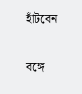হাঁটবেন

বঙ্গে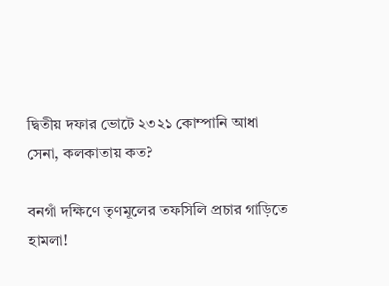দ্বিতীয় দফার ভোটে ২৩২১ কোম্পানি আধা সেনা, কলকাতায় কত?

বনগাঁ দক্ষিণে তৃণমূলের তফসিলি প্রচার গাড়িতে হামলা!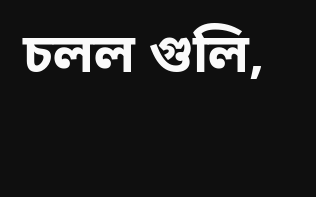চলল গুলি,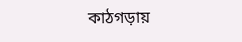কাঠগড়ায়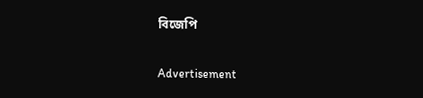বিজেপি

Advertisement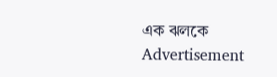এক ঝলকে
Advertisement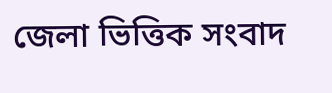জেলা ভিত্তিক সংবাদ